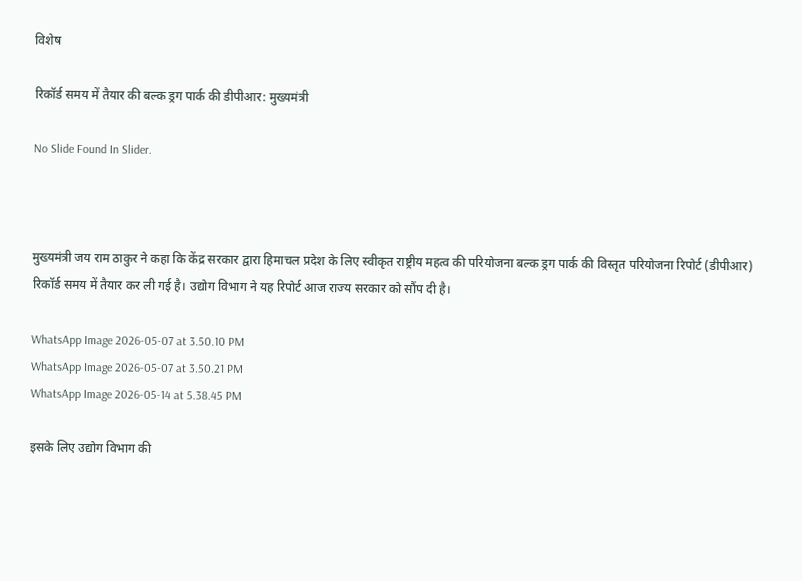विशेष

रिकॉर्ड समय में तैयार की बल्क ड्रग पार्क की डीपीआर: मुख्यमंत्री

No Slide Found In Slider.



मुख्यमंत्री जय राम ठाकुर ने कहा कि केंद्र सरकार द्वारा हिमाचल प्रदेश के लिए स्वीकृत राष्ट्रीय महत्व की परियोजना बल्क ड्रग पार्क की विस्तृत परियोजना रिपोर्ट (डीपीआर) रिकॉर्ड समय में तैयार कर ली गई है। उद्योग विभाग ने यह रिपोर्ट आज राज्य सरकार को सौंप दी है।

WhatsApp Image 2026-05-07 at 3.50.10 PM
WhatsApp Image 2026-05-07 at 3.50.21 PM
WhatsApp Image 2026-05-14 at 5.38.45 PM

इसके लिए उद्योग विभाग की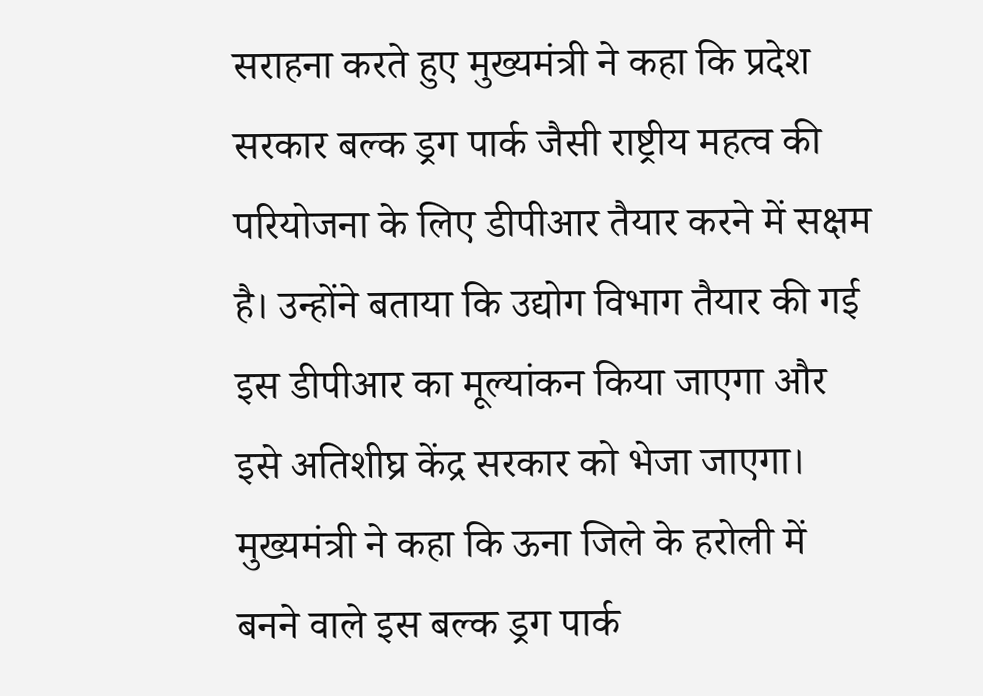सराहना करते हुए मुख्यमंत्री ने कहा कि प्रदेश सरकार बल्क ड्रग पार्क जैसी राष्ट्रीय महत्व की परियोजना के लिए डीपीआर तैयार करने में सक्षम है। उन्होंने बताया कि उद्योग विभाग तैयार की गई इस डीपीआर का मूल्यांकन किया जाएगा और इसे अतिशीघ्र केंद्र सरकार को भेजा जाएगा। मुख्यमंत्री ने कहा कि ऊना जिले के हरोली में बनने वाले इस बल्क ड्रग पार्क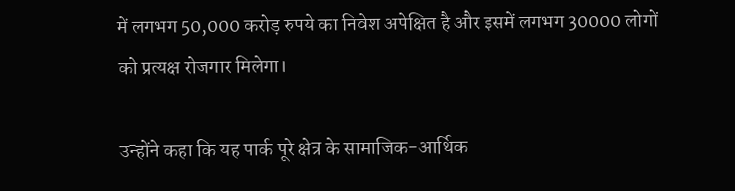में लगभग 50,000 करोड़ रुपये का निवेश अपेक्षित है और इसमें लगभग 30000 लोगों को प्रत्यक्ष रोजगार मिलेगा।

उन्होंने कहा कि यह पार्क पूरे क्षेत्र के सामाजिक-आर्थिक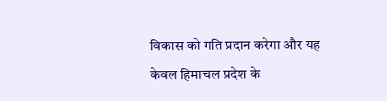विकास को गति प्रदान करेगा और यह केवल हिमाचल प्रदेश के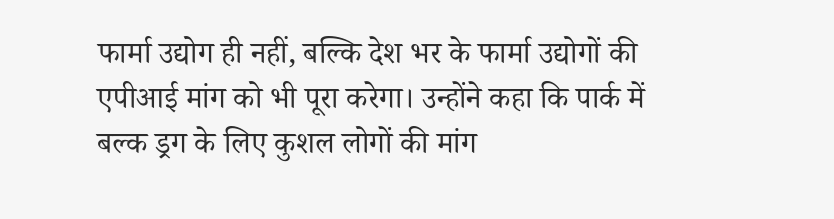फार्मा उद्योग ही नहीं, बल्कि देश भर के फार्मा उद्योगों की एपीआई मांग को भी पूरा करेगा। उन्होंने कहा कि पार्क में बल्क ड्रग के लिए कुशल लोगों की मांग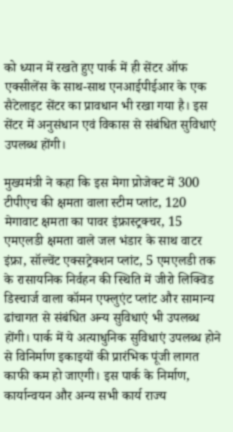को ध्यान में रखते हुए पार्क में ही सेंटर ऑफ एक्सीलेंस के साथ-साथ एनआईपीईआर के एक सैटेलाइट सेंटर का प्रावधान भी रखा गया है। इस सेंटर में अनुसंधान एवं विकास से संबंधित सुविधाएं उपलब्ध होंगी।

मुख्यमंत्री ने कहा कि इस मेगा प्रोजेक्ट में 300 टीपीएच की क्षमता वाला स्टीम प्लांट, 120 मेगावाट क्षमता का पावर इंफ्रास्ट्रक्चर, 15 एमएलडी क्षमता वाले जल भंडार के साथ वाटर इंफ्रा, सॉल्वेंट एक्सट्रेक्शन प्लांट, 5 एमएलडी तक के रासायनिक निर्वहन की स्थिति में जीरो लिक्विड डिस्चार्ज वाला कॉमन एफ्लुएंट प्लांट और सामान्य ढांचागत से संबंधित अन्य सुविधाएं भी उपलब्ध होंगी। पार्क में ये अत्याधुनिक सुविधाएं उपलब्ध होने से विनिर्माण इकाइयों की प्रारंभिक पूंजी लागत काफी कम हो जाएगी। इस पार्क के निर्माण, कार्यान्वयन और अन्य सभी कार्य राज्य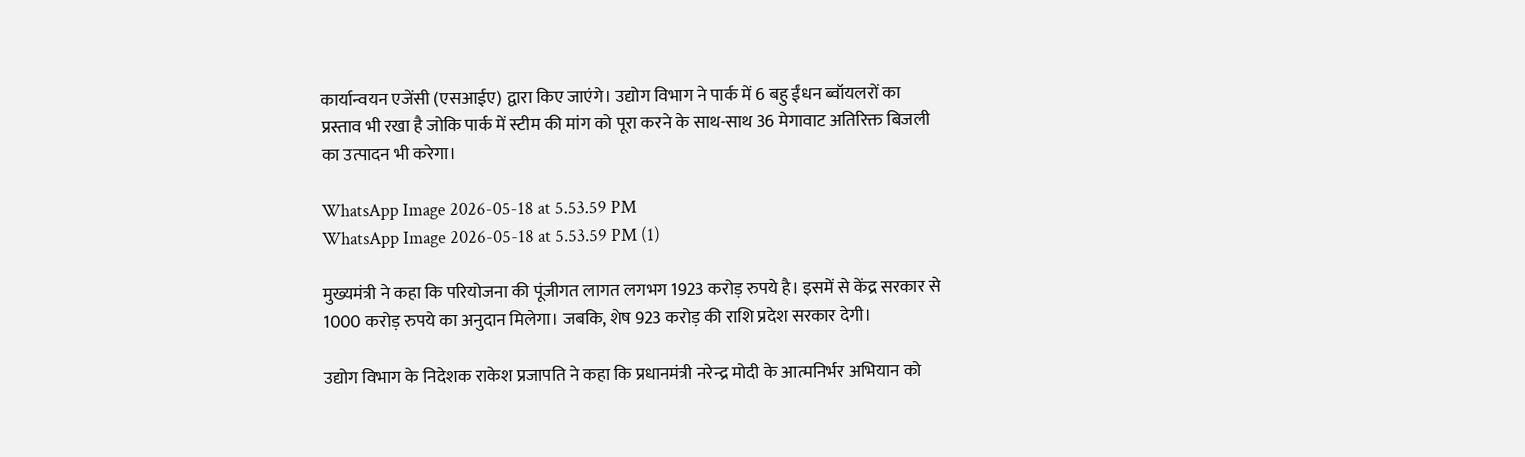कार्यान्वयन एजेंसी (एसआईए) द्वारा किए जाएंगे। उद्योग विभाग ने पार्क में 6 बहु ईंधन ब्वॉयलरों का प्रस्ताव भी रखा है जोकि पार्क में स्टीम की मांग को पूरा करने के साथ-साथ 36 मेगावाट अतिरिक्त बिजली का उत्पादन भी करेगा।

WhatsApp Image 2026-05-18 at 5.53.59 PM
WhatsApp Image 2026-05-18 at 5.53.59 PM (1)

मुख्यमंत्री ने कहा कि परियोजना की पूंजीगत लागत लगभग 1923 करोड़ रुपये है। इसमें से केंद्र सरकार से 1000 करोड़ रुपये का अनुदान मिलेगा। जबकि, शेष 923 करोड़ की राशि प्रदेश सरकार देगी।

उद्योग विभाग के निदेशक राकेश प्रजापति ने कहा कि प्रधानमंत्री नरेन्द्र मोदी के आत्मनिर्भर अभियान को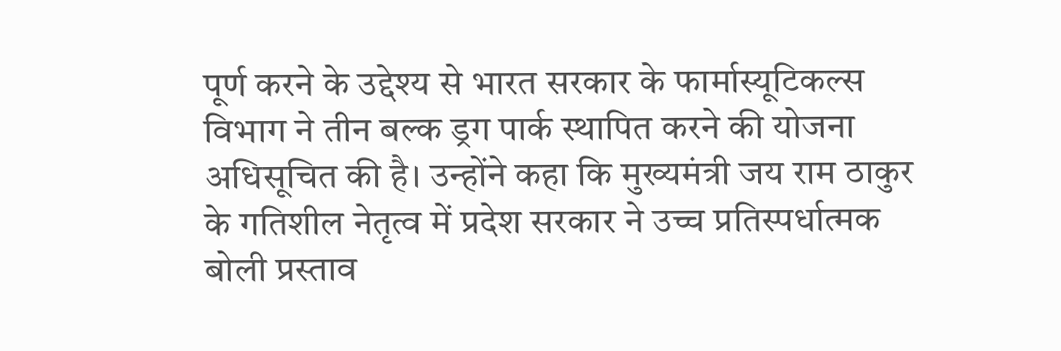पूर्ण करने के उद्देश्य से भारत सरकार के फार्मास्यूटिकल्स विभाग ने तीन बल्क ड्रग पार्क स्थापित करने की योजना अधिसूचित की है। उन्होंने कहा कि मुख्यमंत्री जय राम ठाकुर के गतिशील नेतृत्व में प्रदेश सरकार ने उच्च प्रतिस्पर्धात्मक बोली प्रस्ताव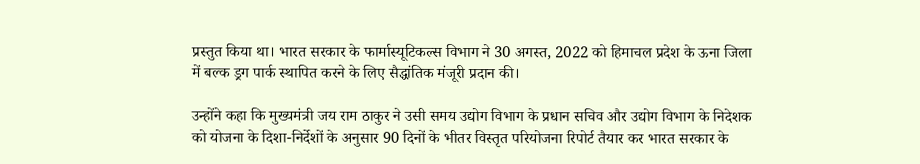प्रस्तुत किया था। भारत सरकार के फार्मास्यूटिकल्स विभाग ने 30 अगस्त, 2022 को हिमाचल प्रदेश के ऊना जिला में बल्क ड्रग पार्क स्थापित करने के लिए सैद्धांतिक मंजूरी प्रदान की।

उन्होंने कहा कि मुख्यमंत्री जय राम ठाकुर ने उसी समय उद्योग विभाग के प्रधान सचिव और उद्योग विभाग के निदेशक को योजना के दिशा-निर्देशों के अनुसार 90 दिनों के भीतर विस्तृत परियोजना रिपोर्ट तैयार कर भारत सरकार के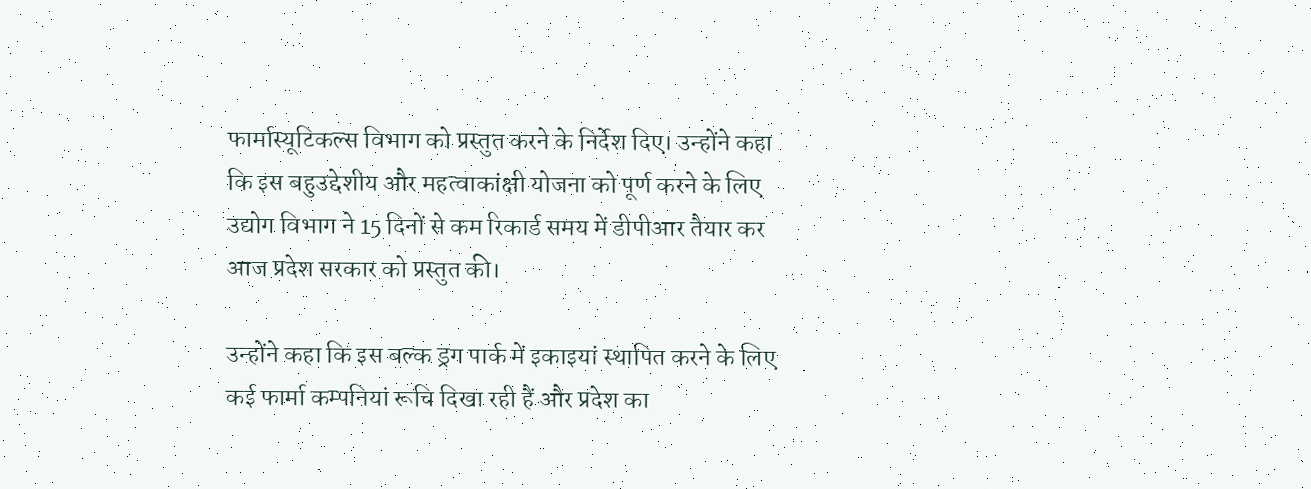फार्मास्यूटिकल्स विभाग को प्रस्तुत करने के निर्देश दिए। उन्होंने कहा कि इस बहुउद्देशीय और महत्वाकांक्षी योजना को पूर्ण करने के लिए उद्योग विभाग ने 15 दिनों से कम रिकार्ड समय में डीपीआर तैयार कर आज प्रदेश सरकार को प्रस्तुत की।

उन्होंने कहा कि इस बल्क ड्रग पार्क में इकाइयां स्थापित करने के लिए कई फार्मा कम्पनियां रूचि दिखा रही हैं और प्रदेश का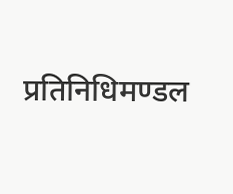प्रतिनिधिमण्डल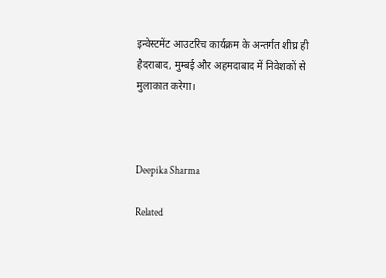इन्वेस्टमेंट आउटरिच कार्यक्रम के अन्तर्गत शीघ्र ही हैदराबाद, मुम्बई और अहमदाबाद में निवेशकों से मुलाकात करेगा।



Deepika Sharma

Related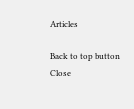Articles

Back to top button
Close